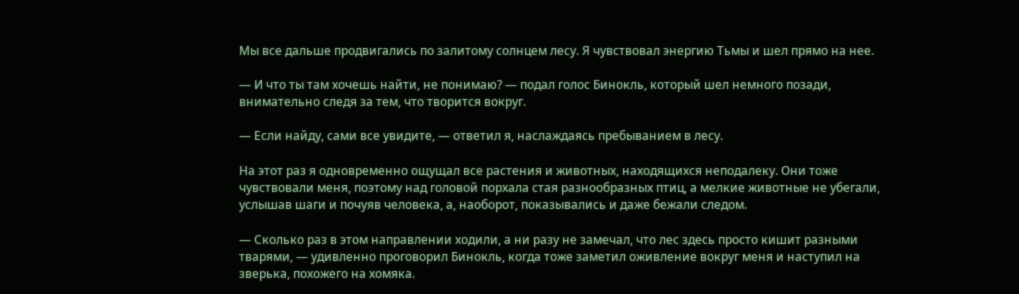Мы все дальше продвигались по залитому солнцем лесу. Я чувствовал энергию Тьмы и шел прямо на нее.

— И что ты там хочешь найти, не понимаю? — подал голос Бинокль, который шел немного позади, внимательно следя за тем, что творится вокруг.

— Если найду, сами все увидите, — ответил я, наслаждаясь пребыванием в лесу.

На этот раз я одновременно ощущал все растения и животных, находящихся неподалеку. Они тоже чувствовали меня, поэтому над головой порхала стая разнообразных птиц, а мелкие животные не убегали, услышав шаги и почуяв человека, а, наоборот, показывались и даже бежали следом.

— Сколько раз в этом направлении ходили, а ни разу не замечал, что лес здесь просто кишит разными тварями, — удивленно проговорил Бинокль, когда тоже заметил оживление вокруг меня и наступил на зверька, похожего на хомяка.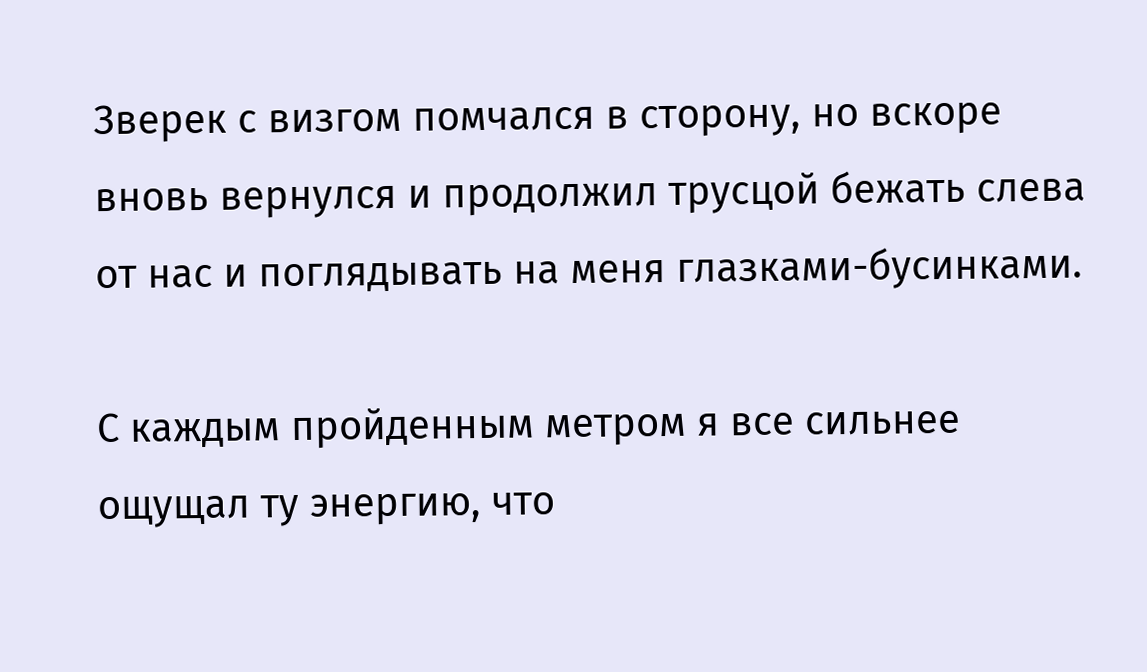Зверек с визгом помчался в сторону, но вскоре вновь вернулся и продолжил трусцой бежать слева от нас и поглядывать на меня глазками-бусинками.

С каждым пройденным метром я все сильнее ощущал ту энергию, что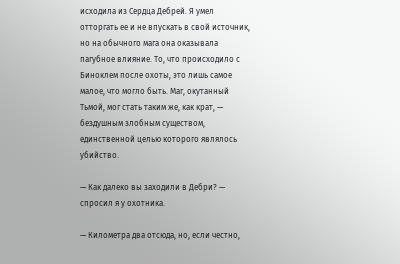исходила из Сердца Дебрей. Я умел отторгать ее и не впускать в свой источник, но на обычного мага она оказывала пагубное влияние. То, что происходило с Биноклем после охоты, это лишь самое малое, что могло быть. Маг, окутанный Тьмой, мог стать таким же, как крат, — бездушным злобным существом, единственной целью которого являлось убийство.

— Как далеко вы заходили в Дебри? — спросил я у охотника.

— Километра два отсюда, но, если честно,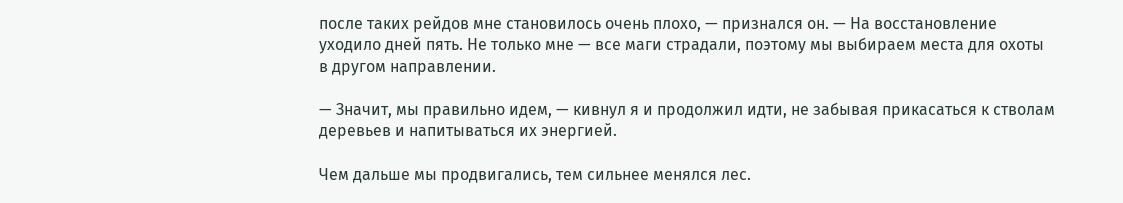после таких рейдов мне становилось очень плохо, — признался он. — На восстановление уходило дней пять. Не только мне — все маги страдали, поэтому мы выбираем места для охоты в другом направлении.

— Значит, мы правильно идем, — кивнул я и продолжил идти, не забывая прикасаться к стволам деревьев и напитываться их энергией.

Чем дальше мы продвигались, тем сильнее менялся лес.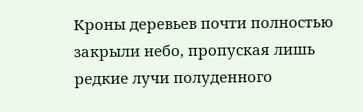Кроны деревьев почти полностью закрыли небо, пропуская лишь редкие лучи полуденного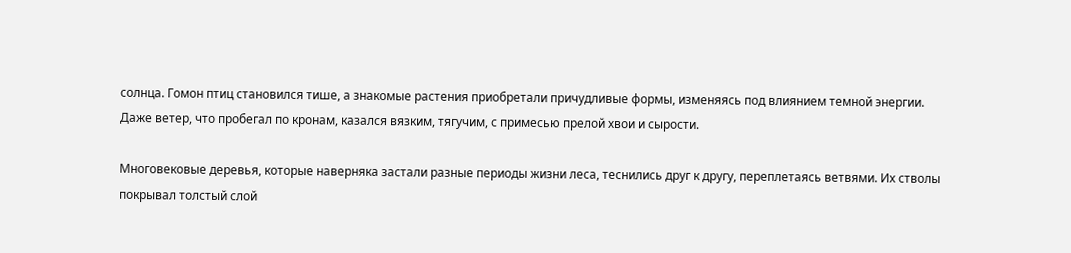солнца. Гомон птиц становился тише, а знакомые растения приобретали причудливые формы, изменяясь под влиянием темной энергии. Даже ветер, что пробегал по кронам, казался вязким, тягучим, с примесью прелой хвои и сырости.

Многовековые деревья, которые наверняка застали разные периоды жизни леса, теснились друг к другу, переплетаясь ветвями. Их стволы покрывал толстый слой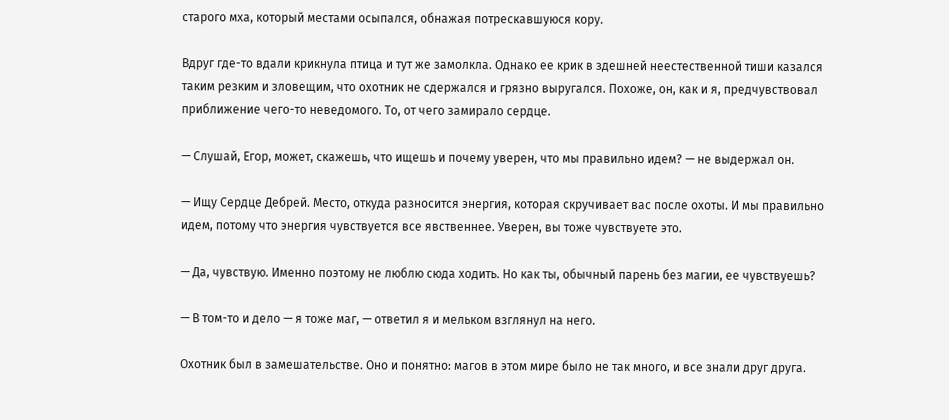старого мха, который местами осыпался, обнажая потрескавшуюся кору.

Вдруг где-то вдали крикнула птица и тут же замолкла. Однако ее крик в здешней неестественной тиши казался таким резким и зловещим, что охотник не сдержался и грязно выругался. Похоже, он, как и я, предчувствовал приближение чего-то неведомого. То, от чего замирало сердце.

— Слушай, Егор, может, скажешь, что ищешь и почему уверен, что мы правильно идем? — не выдержал он.

— Ищу Сердце Дебрей. Место, откуда разносится энергия, которая скручивает вас после охоты. И мы правильно идем, потому что энергия чувствуется все явственнее. Уверен, вы тоже чувствуете это.

— Да, чувствую. Именно поэтому не люблю сюда ходить. Но как ты, обычный парень без магии, ее чувствуешь?

— В том-то и дело — я тоже маг, — ответил я и мельком взглянул на него.

Охотник был в замешательстве. Оно и понятно: магов в этом мире было не так много, и все знали друг друга.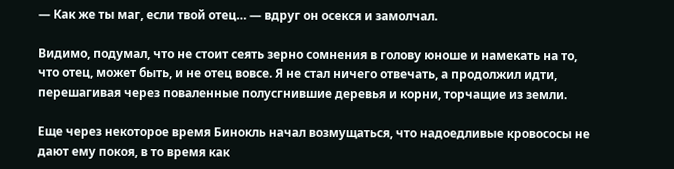— Как же ты маг, если твой отец… — вдруг он осекся и замолчал.

Видимо, подумал, что не стоит сеять зерно сомнения в голову юноше и намекать на то, что отец, может быть, и не отец вовсе. Я не стал ничего отвечать, а продолжил идти, перешагивая через поваленные полусгнившие деревья и корни, торчащие из земли.

Еще через некоторое время Бинокль начал возмущаться, что надоедливые кровососы не дают ему покоя, в то время как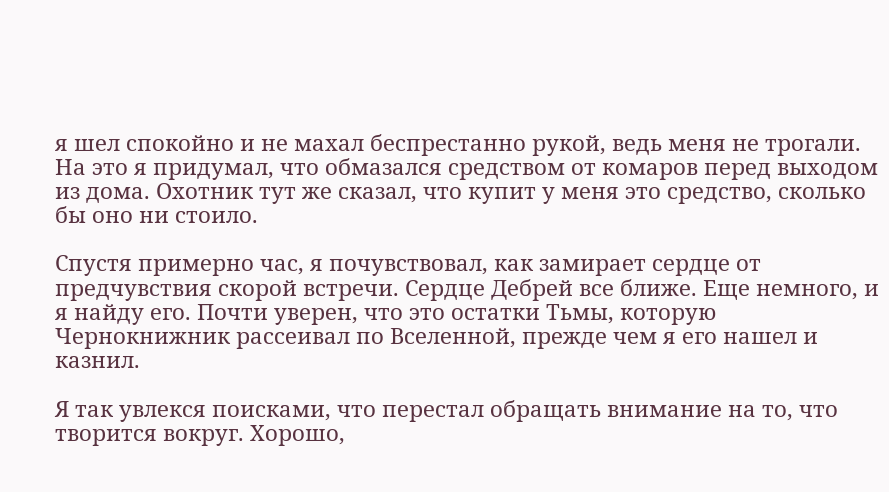я шел спокойно и не махал беспрестанно рукой, ведь меня не трогали. На это я придумал, что обмазался средством от комаров перед выходом из дома. Охотник тут же сказал, что купит у меня это средство, сколько бы оно ни стоило.

Спустя примерно час, я почувствовал, как замирает сердце от предчувствия скорой встречи. Сердце Дебрей все ближе. Еще немного, и я найду его. Почти уверен, что это остатки Тьмы, которую Чернокнижник рассеивал по Вселенной, прежде чем я его нашел и казнил.

Я так увлекся поисками, что перестал обращать внимание на то, что творится вокруг. Хорошо,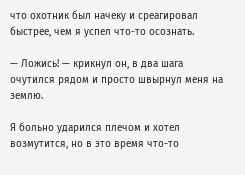что охотник был начеку и среагировал быстрее, чем я успел что-то осознать.

— Ложись! — крикнул он, в два шага очутился рядом и просто швырнул меня на землю.

Я больно ударился плечом и хотел возмутится, но в это время что-то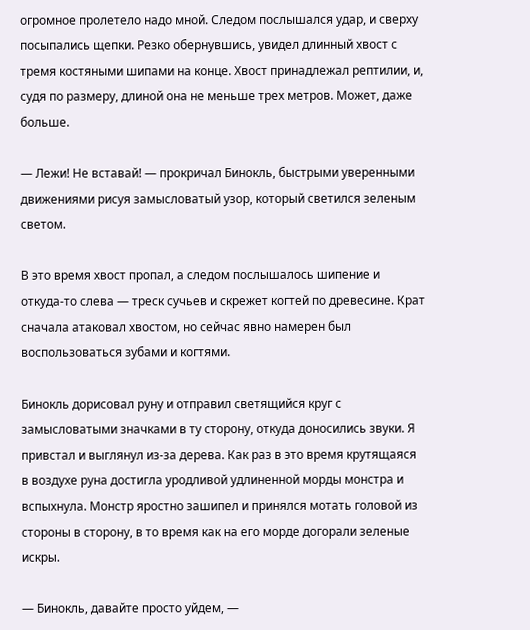огромное пролетело надо мной. Следом послышался удар, и сверху посыпались щепки. Резко обернувшись, увидел длинный хвост с тремя костяными шипами на конце. Хвост принадлежал рептилии, и, судя по размеру, длиной она не меньше трех метров. Может, даже больше.

— Лежи! Не вставай! — прокричал Бинокль, быстрыми уверенными движениями рисуя замысловатый узор, который светился зеленым светом.

В это время хвост пропал, а следом послышалось шипение и откуда-то слева — треск сучьев и скрежет когтей по древесине. Крат сначала атаковал хвостом, но сейчас явно намерен был воспользоваться зубами и когтями.

Бинокль дорисовал руну и отправил светящийся круг с замысловатыми значками в ту сторону, откуда доносились звуки. Я привстал и выглянул из-за дерева. Как раз в это время крутящаяся в воздухе руна достигла уродливой удлиненной морды монстра и вспыхнула. Монстр яростно зашипел и принялся мотать головой из стороны в сторону, в то время как на его морде догорали зеленые искры.

— Бинокль, давайте просто уйдем, —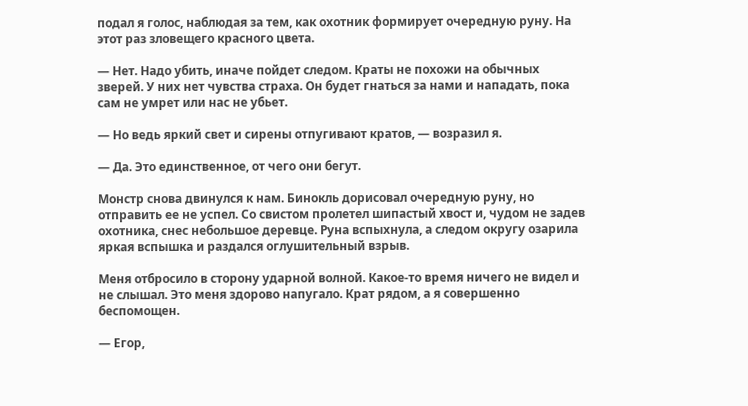подал я голос, наблюдая за тем, как охотник формирует очередную руну. На этот раз зловещего красного цвета.

— Нет. Надо убить, иначе пойдет следом. Краты не похожи на обычных зверей. У них нет чувства страха. Он будет гнаться за нами и нападать, пока сам не умрет или нас не убьет.

— Но ведь яркий свет и сирены отпугивают кратов, — возразил я.

— Да. Это единственное, от чего они бегут.

Монстр снова двинулся к нам. Бинокль дорисовал очередную руну, но отправить ее не успел. Со свистом пролетел шипастый хвост и, чудом не задев охотника, снес небольшое деревце. Руна вспыхнула, а следом округу озарила яркая вспышка и раздался оглушительный взрыв.

Меня отбросило в сторону ударной волной. Какое-то время ничего не видел и не слышал. Это меня здорово напугало. Крат рядом, а я совершенно беспомощен.

— Егор,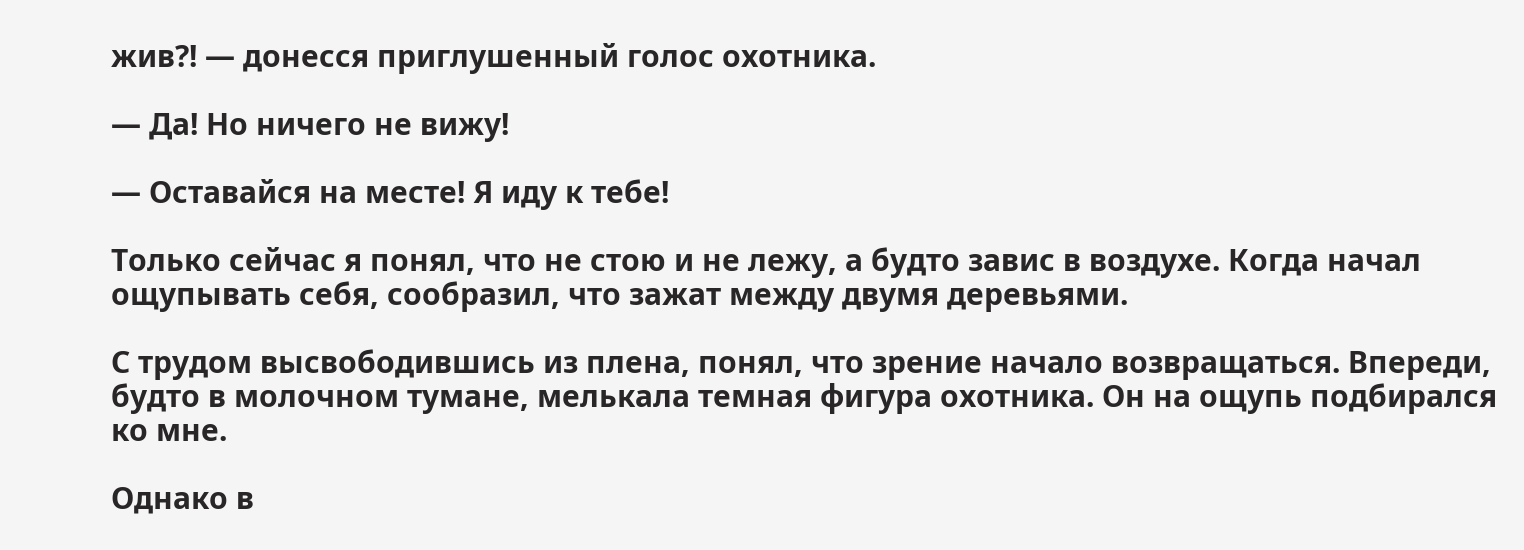жив?! — донесся приглушенный голос охотника.

— Да! Но ничего не вижу!

— Оставайся на месте! Я иду к тебе!

Только сейчас я понял, что не стою и не лежу, а будто завис в воздухе. Когда начал ощупывать себя, сообразил, что зажат между двумя деревьями.

С трудом высвободившись из плена, понял, что зрение начало возвращаться. Впереди, будто в молочном тумане, мелькала темная фигура охотника. Он на ощупь подбирался ко мне.

Однако в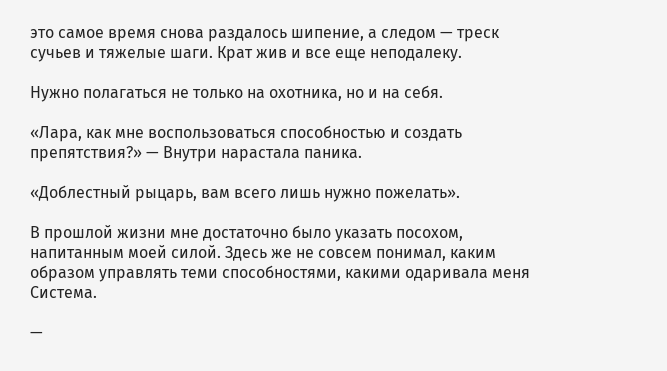это самое время снова раздалось шипение, а следом — треск сучьев и тяжелые шаги. Крат жив и все еще неподалеку.

Нужно полагаться не только на охотника, но и на себя.

«Лара, как мне воспользоваться способностью и создать препятствия?» — Внутри нарастала паника.

«Доблестный рыцарь, вам всего лишь нужно пожелать».

В прошлой жизни мне достаточно было указать посохом, напитанным моей силой. Здесь же не совсем понимал, каким образом управлять теми способностями, какими одаривала меня Система.

—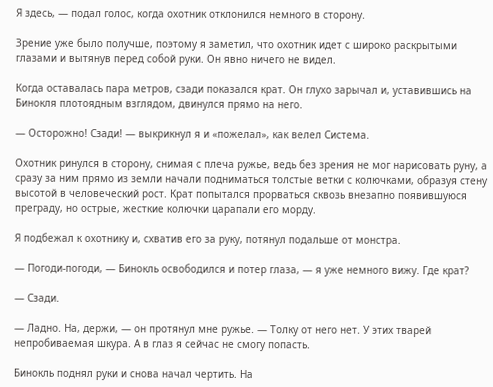Я здесь, — подал голос, когда охотник отклонился немного в сторону.

Зрение уже было получше, поэтому я заметил, что охотник идет с широко раскрытыми глазами и вытянув перед собой руки. Он явно ничего не видел.

Когда оставалась пара метров, сзади показался крат. Он глухо зарычал и, уставившись на Бинокля плотоядным взглядом, двинулся прямо на него.

— Осторожно! Сзади! — выкрикнул я и «пожелал», как велел Система.

Охотник ринулся в сторону, снимая с плеча ружье, ведь без зрения не мог нарисовать руну, а сразу за ним прямо из земли начали подниматься толстые ветки с колючками, образуя стену высотой в человеческий рост. Крат попытался прорваться сквозь внезапно появившуюся преграду, но острые, жесткие колючки царапали его морду.

Я подбежал к охотнику и, схватив его за руку, потянул подальше от монстра.

— Погоди-погоди, — Бинокль освободился и потер глаза, — я уже немного вижу. Где крат?

— Сзади.

— Ладно. На, держи, — он протянул мне ружье. — Толку от него нет. У этих тварей непробиваемая шкура. А в глаз я сейчас не смогу попасть.

Бинокль поднял руки и снова начал чертить. На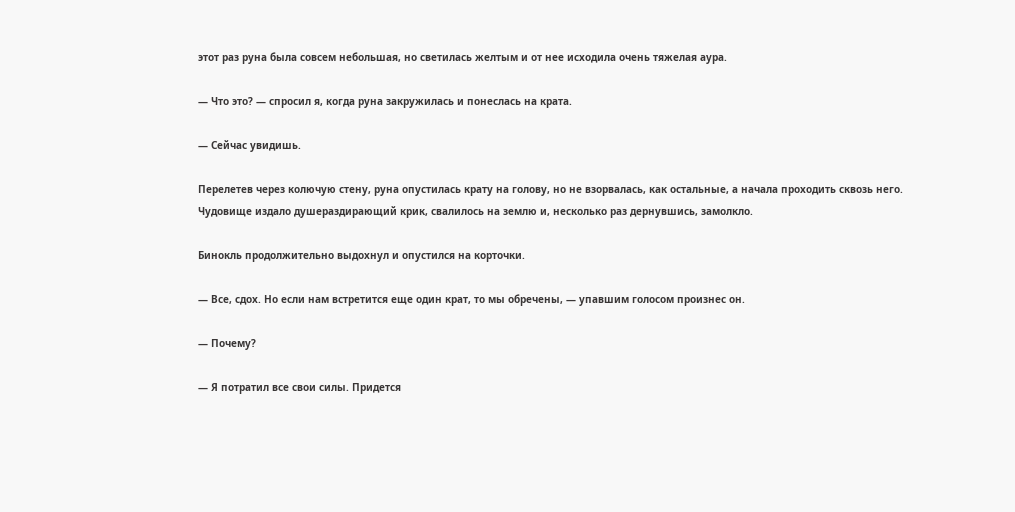этот раз руна была совсем небольшая, но светилась желтым и от нее исходила очень тяжелая аура.

— Что это? — спросил я, когда руна закружилась и понеслась на крата.

— Сейчас увидишь.

Перелетев через колючую стену, руна опустилась крату на голову, но не взорвалась, как остальные, а начала проходить сквозь него. Чудовище издало душераздирающий крик, свалилось на землю и, несколько раз дернувшись, замолкло.

Бинокль продолжительно выдохнул и опустился на корточки.

— Все, сдох. Но если нам встретится еще один крат, то мы обречены, — упавшим голосом произнес он.

— Почему?

— Я потратил все свои силы. Придется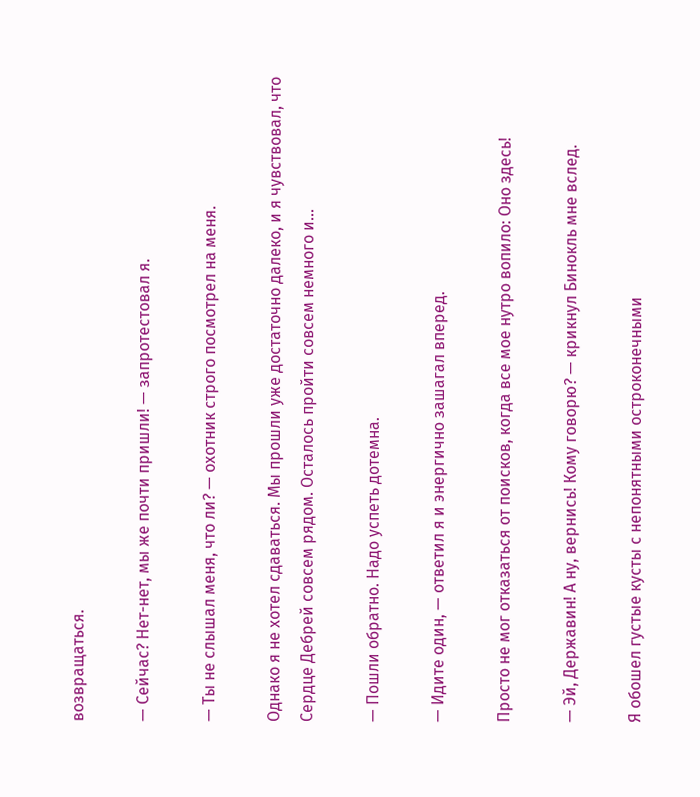возвращаться.

— Сейчас? Нет-нет, мы же почти пришли! — запротестовал я.

— Ты не слышал меня, что ли? — охотник строго посмотрел на меня.

Однако я не хотел сдаваться. Мы прошли уже достаточно далеко, и я чувствовал, что Сердце Дебрей совсем рядом. Осталось пройти совсем немного и…

— Пошли обратно. Надо успеть дотемна.

— Идите один, — ответил я и энергично зашагал вперед.

Просто не мог отказаться от поисков, когда все мое нутро вопило: Оно здесь!

— Эй, Державин! А ну, вернись! Кому говорю? — крикнул Бинокль мне вслед.

Я обошел густые кусты с непонятными остроконечными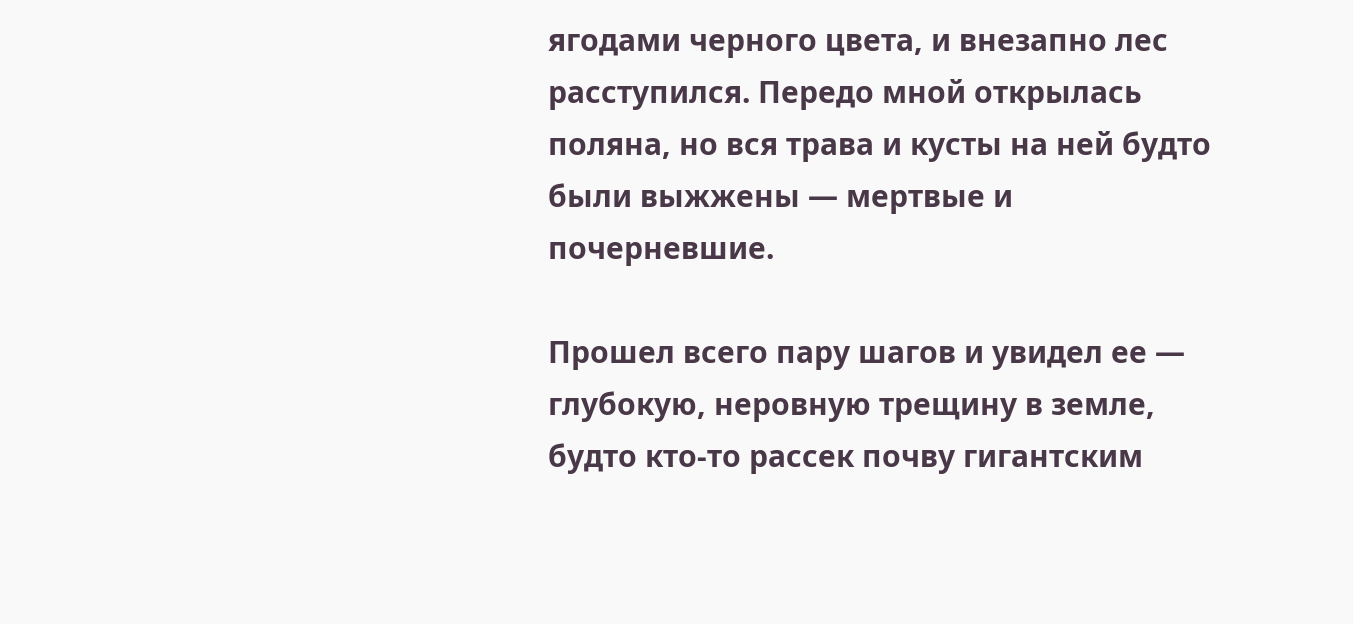ягодами черного цвета, и внезапно лес расступился. Передо мной открылась поляна, но вся трава и кусты на ней будто были выжжены — мертвые и почерневшие.

Прошел всего пару шагов и увидел ее — глубокую, неровную трещину в земле, будто кто-то рассек почву гигантским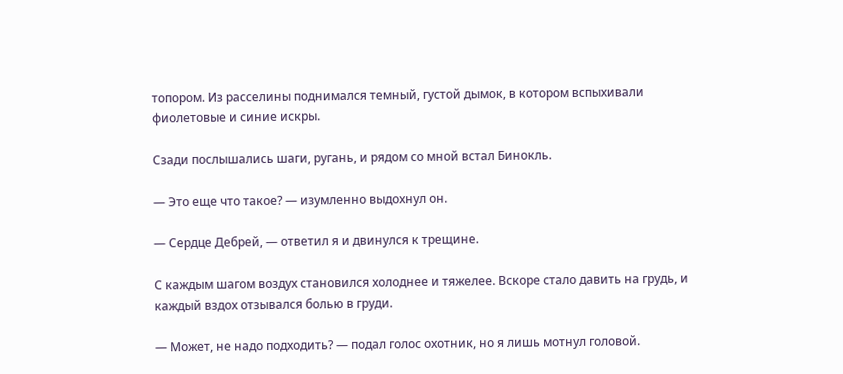топором. Из расселины поднимался темный, густой дымок, в котором вспыхивали фиолетовые и синие искры.

Сзади послышались шаги, ругань, и рядом со мной встал Бинокль.

— Это еще что такое? — изумленно выдохнул он.

— Сердце Дебрей, — ответил я и двинулся к трещине.

С каждым шагом воздух становился холоднее и тяжелее. Вскоре стало давить на грудь, и каждый вздох отзывался болью в груди.

— Может, не надо подходить? — подал голос охотник, но я лишь мотнул головой.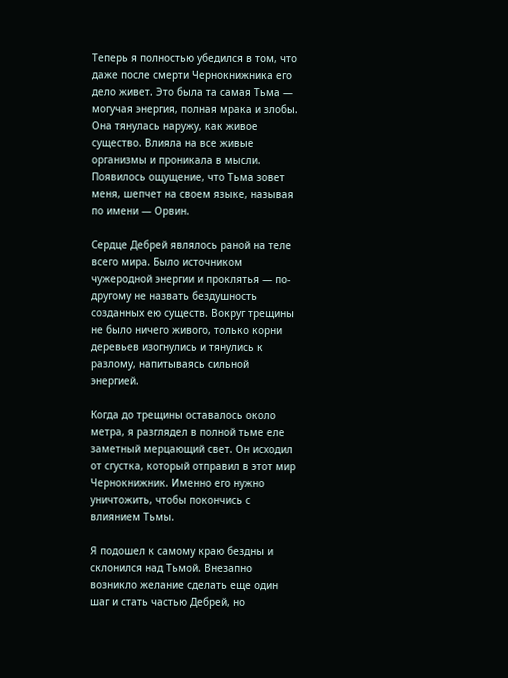Теперь я полностью убедился в том, что даже после смерти Чернокнижника его дело живет. Это была та самая Тьма — могучая энергия, полная мрака и злобы. Она тянулась наружу, как живое существо. Влияла на все живые организмы и проникала в мысли. Появилось ощущение, что Тьма зовет меня, шепчет на своем языке, называя по имени — Орвин.

Сердце Дебрей являлось раной на теле всего мира. Было источником чужеродной энергии и проклятья — по-другому не назвать бездушность созданных ею существ. Вокруг трещины не было ничего живого, только корни деревьев изогнулись и тянулись к разлому, напитываясь сильной энергией.

Когда до трещины оставалось около метра, я разглядел в полной тьме еле заметный мерцающий свет. Он исходил от сгустка, который отправил в этот мир Чернокнижник. Именно его нужно уничтожить, чтобы покончись с влиянием Тьмы.

Я подошел к самому краю бездны и склонился над Тьмой. Внезапно возникло желание сделать еще один шаг и стать частью Дебрей, но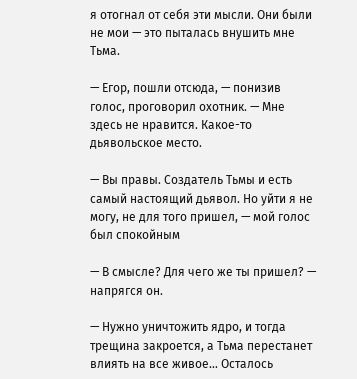я отогнал от себя эти мысли. Они были не мои — это пыталась внушить мне Тьма.

— Егор, пошли отсюда, — понизив голос, проговорил охотник. — Мне здесь не нравится. Какое-то дьявольское место.

— Вы правы. Создатель Тьмы и есть самый настоящий дьявол. Но уйти я не могу, не для того пришел, — мой голос был спокойным

— В смысле? Для чего же ты пришел? — напрягся он.

— Нужно уничтожить ядро, и тогда трещина закроется, а Тьма перестанет влиять на все живое… Осталось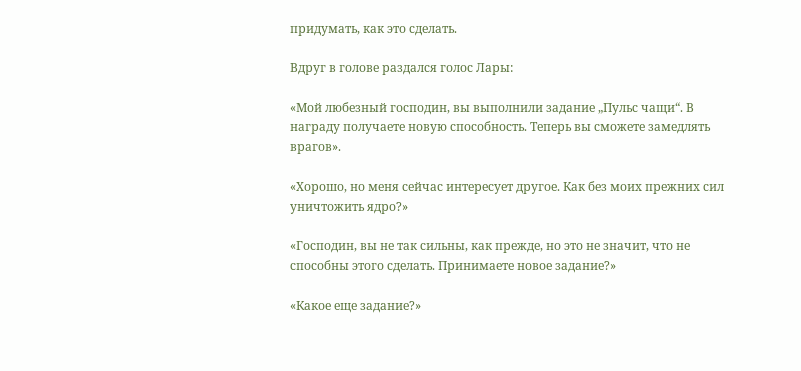придумать, как это сделать.

Вдруг в голове раздался голос Лары:

«Мой любезный господин, вы выполнили задание „Пульс чащи“. В награду получаете новую способность. Теперь вы сможете замедлять врагов».

«Хорошо, но меня сейчас интересует другое. Как без моих прежних сил уничтожить ядро?»

«Господин, вы не так сильны, как прежде, но это не значит, что не способны этого сделать. Принимаете новое задание?»

«Какое еще задание?»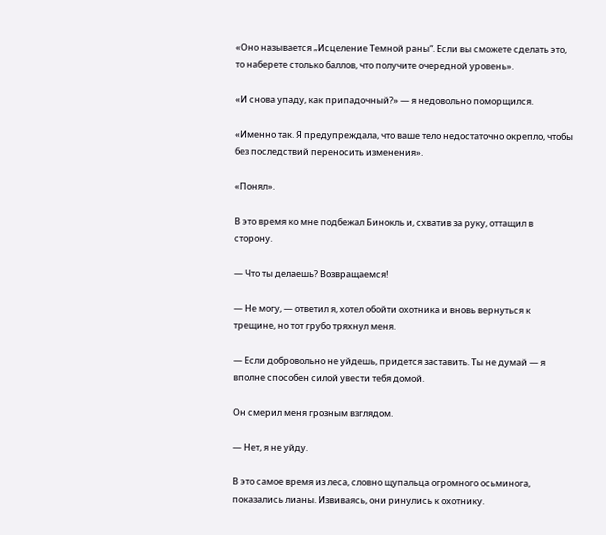«Оно называется „Исцеление Темной раны“. Если вы сможете сделать это, то наберете столько баллов, что получите очередной уровень».

«И снова упаду, как припадочный?» — я недовольно поморщился.

«Именно так. Я предупреждала, что ваше тело недостаточно окрепло, чтобы без последствий переносить изменения».

«Понял».

В это время ко мне подбежал Бинокль и, схватив за руку, оттащил в сторону.

— Что ты делаешь? Возвращаемся!

— Не могу, — ответил я, хотел обойти охотника и вновь вернуться к трещине, но тот грубо тряхнул меня.

— Если добровольно не уйдешь, придется заставить. Ты не думай — я вполне способен силой увести тебя домой.

Он смерил меня грозным взглядом.

— Нет, я не уйду.

В это самое время из леса, словно щупальца огромного осьминога, показались лианы. Извиваясь, они ринулись к охотнику.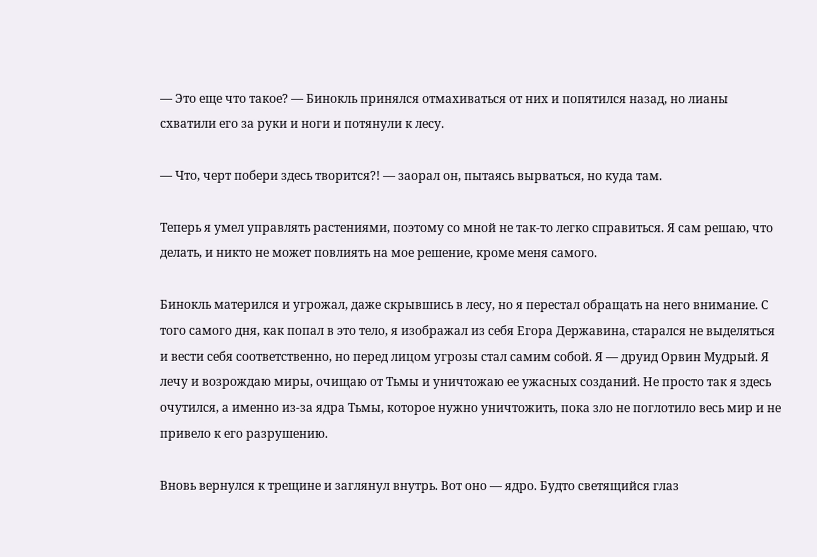— Это еще что такое? — Бинокль принялся отмахиваться от них и попятился назад, но лианы схватили его за руки и ноги и потянули к лесу.

— Что, черт побери здесь творится?! — заорал он, пытаясь вырваться, но куда там.

Теперь я умел управлять растениями, поэтому со мной не так-то легко справиться. Я сам решаю, что делать, и никто не может повлиять на мое решение, кроме меня самого.

Бинокль матерился и угрожал, даже скрывшись в лесу, но я перестал обращать на него внимание. С того самого дня, как попал в это тело, я изображал из себя Егора Державина, старался не выделяться и вести себя соответственно, но перед лицом угрозы стал самим собой. Я — друид Орвин Мудрый. Я лечу и возрождаю миры, очищаю от Тьмы и уничтожаю ее ужасных созданий. Не просто так я здесь очутился, а именно из-за ядра Тьмы, которое нужно уничтожить, пока зло не поглотило весь мир и не привело к его разрушению.

Вновь вернулся к трещине и заглянул внутрь. Вот оно — ядро. Будто светящийся глаз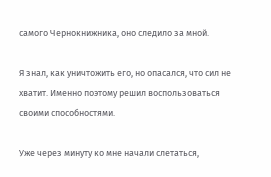самого Чернокнижника, оно следило за мной.

Я знал, как уничтожить его, но опасался, что сил не хватит. Именно поэтому решил воспользоваться своими способностями.

Уже через минуту ко мне начали слетаться,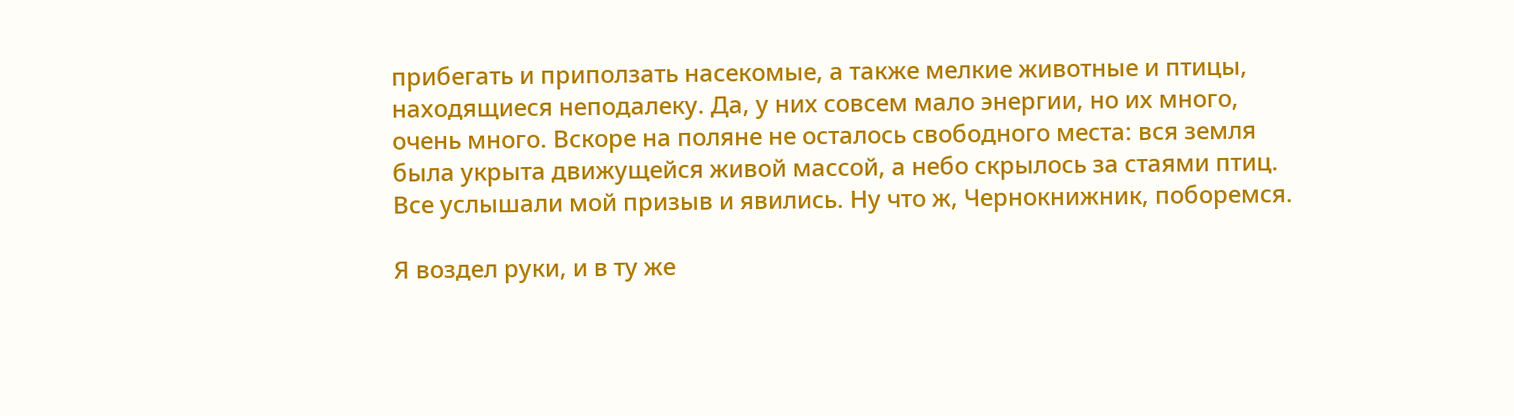прибегать и приползать насекомые, а также мелкие животные и птицы, находящиеся неподалеку. Да, у них совсем мало энергии, но их много, очень много. Вскоре на поляне не осталось свободного места: вся земля была укрыта движущейся живой массой, а небо скрылось за стаями птиц. Все услышали мой призыв и явились. Ну что ж, Чернокнижник, поборемся.

Я воздел руки, и в ту же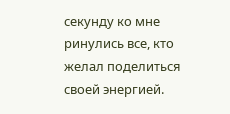секунду ко мне ринулись все, кто желал поделиться своей энергией.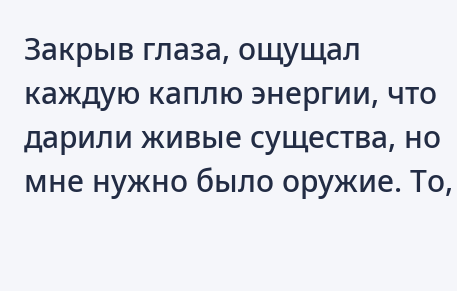Закрыв глаза, ощущал каждую каплю энергии, что дарили живые существа, но мне нужно было оружие. То,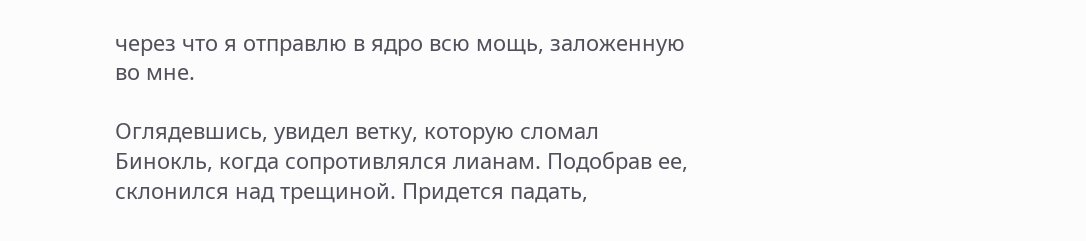через что я отправлю в ядро всю мощь, заложенную во мне.

Оглядевшись, увидел ветку, которую сломал Бинокль, когда сопротивлялся лианам. Подобрав ее, склонился над трещиной. Придется падать,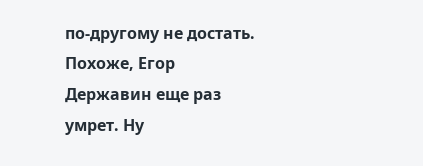по-другому не достать. Похоже, Егор Державин еще раз умрет. Ну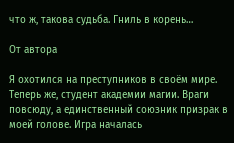что ж, такова судьба. Гниль в корень…

От автора

Я охотился на преступников в своём мире. Теперь же, студент академии магии. Враги повсюду, а единственный союзник призрак в моей голове. Игра началась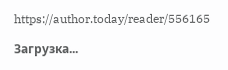https://author.today/reader/556165

Загрузка...